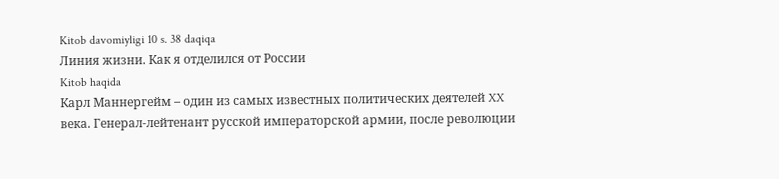Kitob davomiyligi 10 s. 38 daqiqa
Линия жизни. Как я отделился от России
Kitob haqida
Карл Маннергейм – один из самых известных политических деятелей XX века. Генерал-лейтенант русской императорской армии, после революции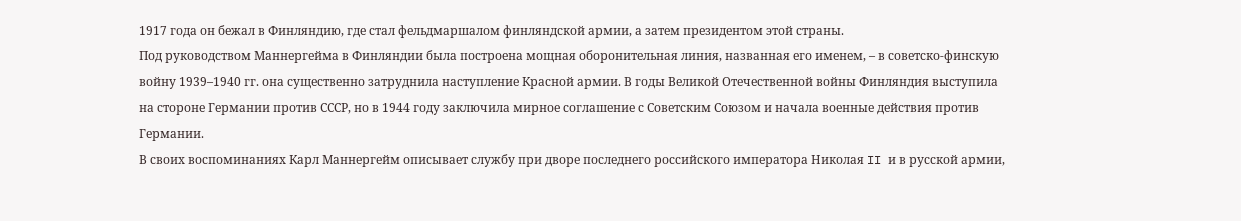1917 года он бежал в Финляндию, где стал фельдмаршалом финляндской армии, а затем президентом этой страны.
Под руководством Маннергейма в Финляндии была построена мощная оборонительная линия, названная его именем, – в советско-финскую войну 1939–1940 гг. она существенно затруднила наступление Красной армии. В годы Великой Отечественной войны Финляндия выступила на стороне Германии против СССР, но в 1944 году заключила мирное соглашение с Советским Союзом и начала военные действия против Германии.
В своих воспоминаниях Карл Маннергейм описывает службу при дворе последнего российского императора Николая II и в русской армии,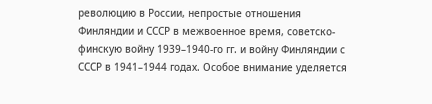революцию в России, непростые отношения Финляндии и СССР в межвоенное время, советско-финскую войну 1939–1940-го гг. и войну Финляндии с СССР в 1941–1944 годах. Особое внимание уделяется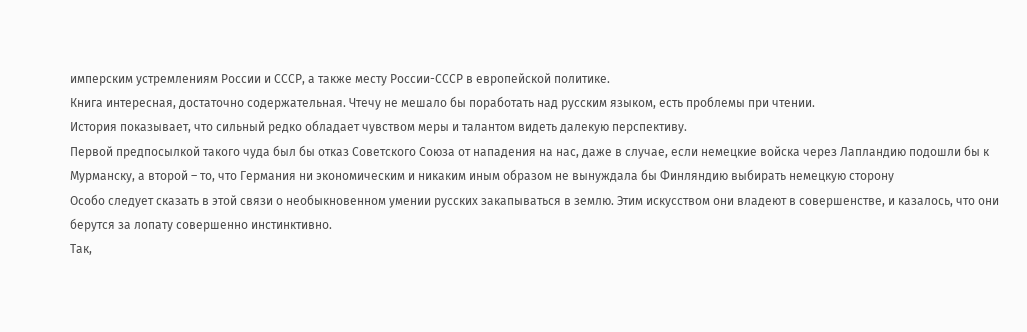имперским устремлениям России и СССР, а также месту России-СССР в европейской политике.
Книга интересная, достаточно содержательная. Чтечу не мешало бы поработать над русским языком, есть проблемы при чтении.
История показывает, что сильный редко обладает чувством меры и талантом видеть далекую перспективу.
Первой предпосылкой такого чуда был бы отказ Советского Союза от нападения на нас, даже в случае, если немецкие войска через Лапландию подошли бы к Мурманску, а второй – то, что Германия ни экономическим и никаким иным образом не вынуждала бы Финляндию выбирать немецкую сторону
Особо следует сказать в этой связи о необыкновенном умении русских закапываться в землю. Этим искусством они владеют в совершенстве, и казалось, что они берутся за лопату совершенно инстинктивно.
Так,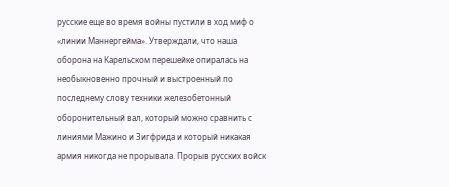русские еще во время войны пустили в ход миф о «линии Маннергейма». Утверждали, что наша оборона на Карельском перешейке опиралась на необыкновенно прочный и выстроенный по последнему слову техники железобетонный оборонительный вал, который можно сравнить с линиями Мажино и Зигфрида и который никакая армия никогда не прорывала. Прорыв русских войск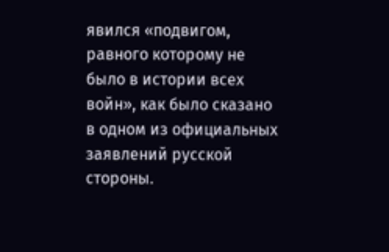явился «подвигом, равного которому не было в истории всех войн», как было сказано в одном из официальных заявлений русской стороны.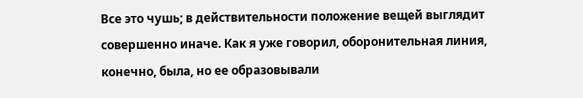Все это чушь; в действительности положение вещей выглядит совершенно иначе. Как я уже говорил, оборонительная линия, конечно, была, но ее образовывали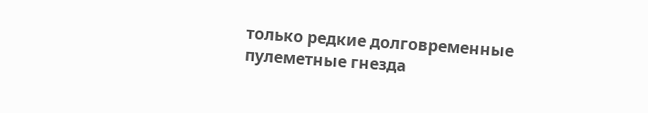только редкие долговременные пулеметные гнезда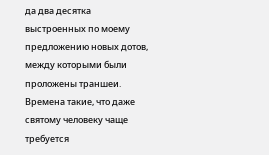да два десятка выстроенных по моему предложению новых дотов, между которыми были проложены траншеи.
Времена такие, что даже святому человеку чаще требуется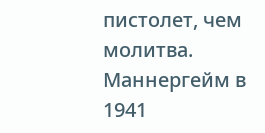пистолет, чем молитва. Маннергейм в 1941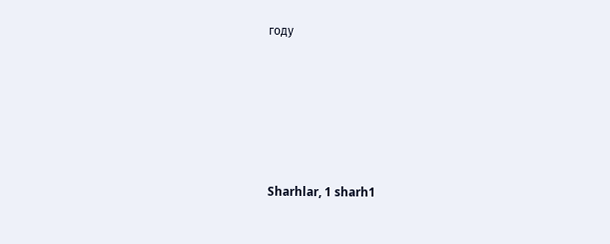году









Sharhlar, 1 sharh1